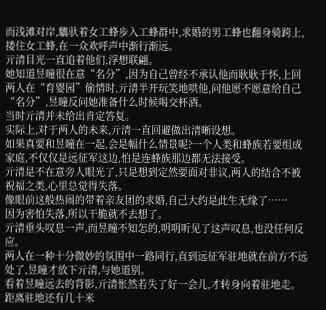而浅滩对岸,驨驮着女工蜂步入工蜂群中,求婚的男工蜂也翻身骑跨上,搂住女工蜂,在一众欢呼声中渐行渐远。
亓清目光一直追着他们,浮想联翩。
她知道昱瞳很在意“名分”,因为自己曾经不承认他而耿耿于怀,上回两人在“育婴园”偷情时,亓清半开玩笑地哄他,问他愿不愿意给自己“名分”,昱瞳反问她准备什么时候喝交杯酒。
当时亓清并未给出肯定答复。
实际上,对于两人的未来,亓清一直回避做出清晰设想。
如果真要和昱瞳在一起,会是幅什么情景呢?一个人类和蜂族若要组成家庭,不仅仅是远征军这边,怕是连蜂族那边都无法接受。
亓清是不在意旁人眼光了,只是想到定然要面对非议,两人的结合不被祝福之类,心里总觉得失落。
像眼前这般热闹的带着亲友团的求婚,自己大约是此生无缘了……
因为害怕失落,所以干脆就不去想了。
亓清垂头叹息一声,而昱瞳不知怎的,明明听见了这声叹息,也没任何反应。
两人在一种十分微妙的氛围中一路同行,直到远征军驻地就在前方不远处了,昱瞳才放下亓清,与她道别。
看着昱瞳远去的背影,亓清怅然若失了好一会儿,才转身向着驻地走。
距离驻地还有几十米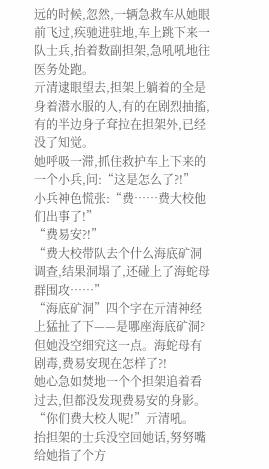远的时候,忽然,一辆急救车从她眼前飞过,疾驰进驻地,车上跳下来一队士兵,抬着数副担架,急吼吼地往医务处跑。
亓清逮眼望去,担架上躺着的全是身着潜水服的人,有的在剧烈抽搐,有的半边身子耷拉在担架外,已经没了知觉。
她呼吸一滞,抓住救护车上下来的一个小兵,问:“这是怎么了?!”
小兵神色慌张:“费……费大校他们出事了!”
“费易安?!”
“费大校带队去个什么海底矿洞调查,结果洞塌了,还碰上了海蛇母群围攻……”
“海底矿洞”四个字在亓清神经上猛扯了下——是哪座海底矿洞?
但她没空细究这一点。海蛇母有剧毒,费易安现在怎样了?!
她心急如焚地一个个担架追着看过去,但都没发现费易安的身影。
“你们费大校人呢!”亓清吼。
抬担架的士兵没空回她话,努努嘴给她指了个方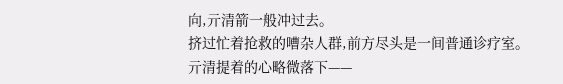向,亓清箭一般冲过去。
挤过忙着抢救的嘈杂人群,前方尽头是一间普通诊疗室。
亓清提着的心略微落下——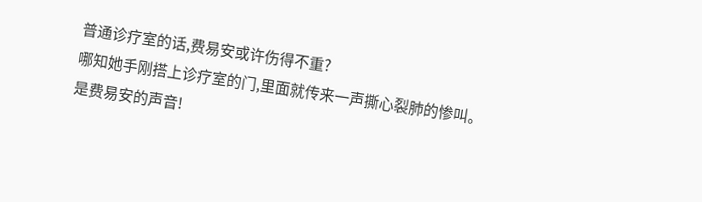普通诊疗室的话,费易安或许伤得不重?
哪知她手刚搭上诊疗室的门,里面就传来一声撕心裂肺的惨叫。
是费易安的声音!